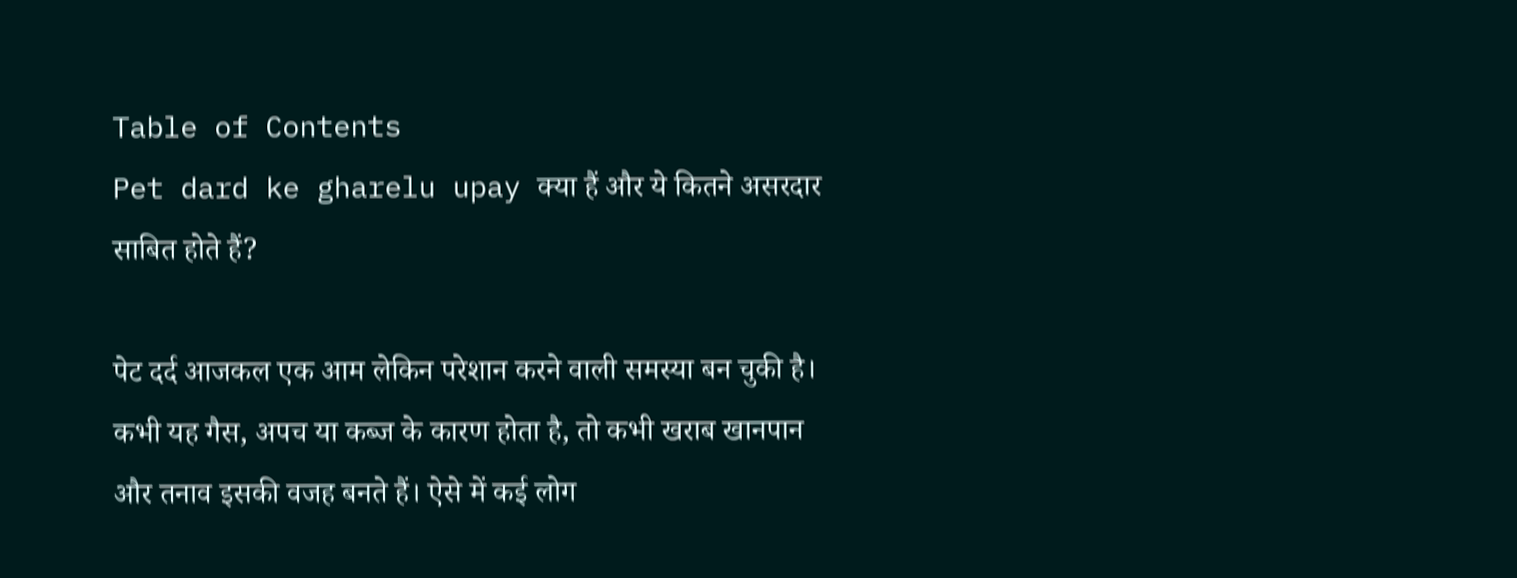Table of Contents
Pet dard ke gharelu upay क्या हैं और ये कितने असरदार साबित होते हैं?

पेट दर्द आजकल एक आम लेकिन परेशान करने वाली समस्या बन चुकी है। कभी यह गैस, अपच या कब्ज के कारण होता है, तो कभी खराब खानपान और तनाव इसकी वजह बनते हैं। ऐसे में कई लोग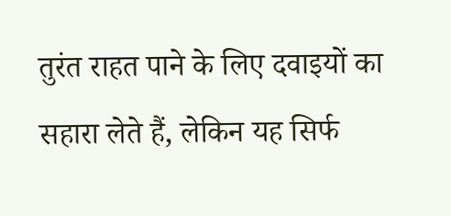तुरंत राहत पाने के लिए दवाइयों का सहारा लेते हैं, लेकिन यह सिर्फ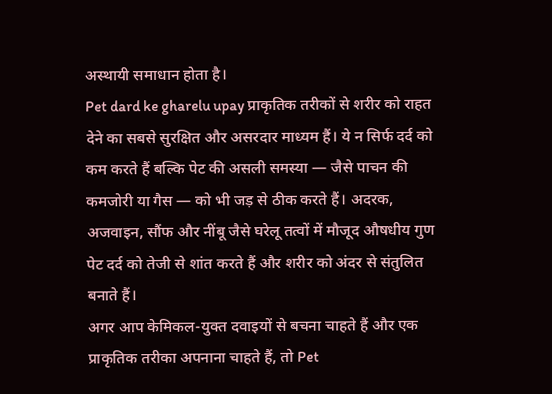अस्थायी समाधान होता है।
Pet dard ke gharelu upay प्राकृतिक तरीकों से शरीर को राहत देने का सबसे सुरक्षित और असरदार माध्यम हैं। ये न सिर्फ दर्द को कम करते हैं बल्कि पेट की असली समस्या — जैसे पाचन की कमजोरी या गैस — को भी जड़ से ठीक करते हैं। अदरक, अजवाइन, सौंफ और नींबू जैसे घरेलू तत्वों में मौजूद औषधीय गुण पेट दर्द को तेजी से शांत करते हैं और शरीर को अंदर से संतुलित बनाते हैं।
अगर आप केमिकल-युक्त दवाइयों से बचना चाहते हैं और एक प्राकृतिक तरीका अपनाना चाहते हैं, तो Pet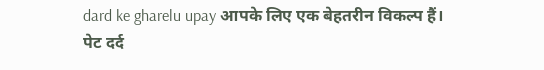dard ke gharelu upay आपके लिए एक बेहतरीन विकल्प हैं।
पेट दर्द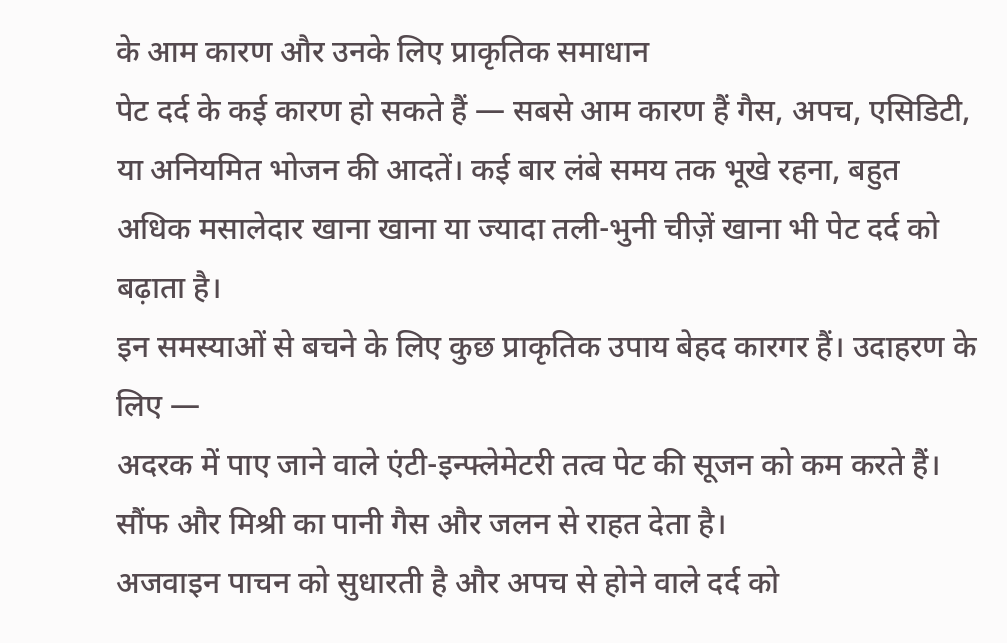के आम कारण और उनके लिए प्राकृतिक समाधान
पेट दर्द के कई कारण हो सकते हैं — सबसे आम कारण हैं गैस, अपच, एसिडिटी, या अनियमित भोजन की आदतें। कई बार लंबे समय तक भूखे रहना, बहुत अधिक मसालेदार खाना खाना या ज्यादा तली-भुनी चीज़ें खाना भी पेट दर्द को बढ़ाता है।
इन समस्याओं से बचने के लिए कुछ प्राकृतिक उपाय बेहद कारगर हैं। उदाहरण के लिए —
अदरक में पाए जाने वाले एंटी-इन्फ्लेमेटरी तत्व पेट की सूजन को कम करते हैं।
सौंफ और मिश्री का पानी गैस और जलन से राहत देता है।
अजवाइन पाचन को सुधारती है और अपच से होने वाले दर्द को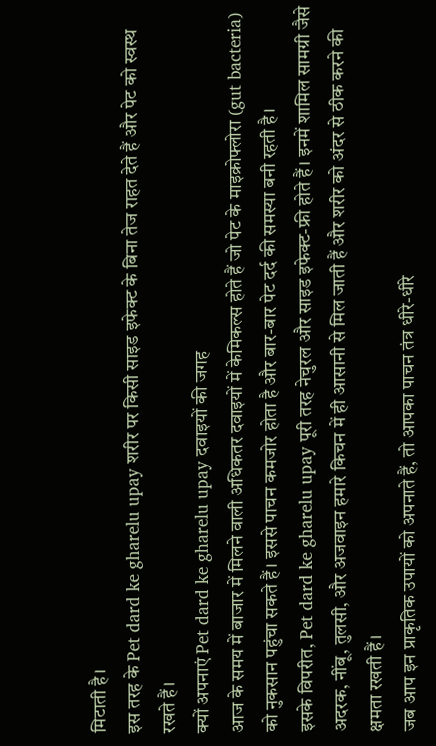मिटाती है।
इस तरह के Pet dard ke gharelu upay शरीर पर किसी साइड इफेक्ट के बिना तेज राहत देते हैं और पेट को स्वस्थ रखते हैं।
क्यों अपनाएं Pet dard ke gharelu upay दवाइयों की जगह
आज के समय में बाजार में मिलने वाली अधिकतर दवाइयों में केमिकल्स होते हैं जो पेट के माइक्रोफ्लोरा (gut bacteria) को नुकसान पहुंचा सकते हैं। इससे पाचन कमजोर होता है और बार-बार पेट दर्द की समस्या बनी रहती है।
इसके विपरीत, Pet dard ke gharelu upay पूरी तरह नेचुरल और साइड इफेक्ट-फ्री होते हैं। इनमें शामिल सामग्री जैसे अदरक, नींबू, तुलसी, और अजवाइन हमारे किचन में ही आसानी से मिल जाती हैं और शरीर को अंदर से ठीक करने की क्षमता रखती हैं।
जब आप इन प्राकृतिक उपायों को अपनाते हैं, तो आपका पाचन तंत्र धीरे-धीरे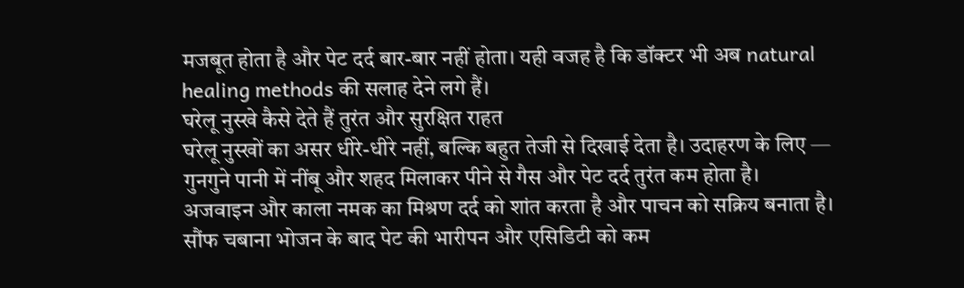मजबूत होता है और पेट दर्द बार-बार नहीं होता। यही वजह है कि डॉक्टर भी अब natural healing methods की सलाह देने लगे हैं।
घरेलू नुस्खे कैसे देते हैं तुरंत और सुरक्षित राहत
घरेलू नुस्खों का असर धीरे-धीरे नहीं, बल्कि बहुत तेजी से दिखाई देता है। उदाहरण के लिए —
गुनगुने पानी में नींबू और शहद मिलाकर पीने से गैस और पेट दर्द तुरंत कम होता है।
अजवाइन और काला नमक का मिश्रण दर्द को शांत करता है और पाचन को सक्रिय बनाता है।
सौंफ चबाना भोजन के बाद पेट की भारीपन और एसिडिटी को कम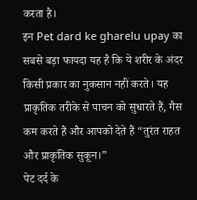करता है।
इन Pet dard ke gharelu upay का सबसे बड़ा फायदा यह है कि ये शरीर के अंदर किसी प्रकार का नुकसान नहीं करते। यह प्राकृतिक तरीके से पाचन को सुधारते हैं, गैस कम करते हैं और आपको देते हैं “तुरंत राहत और प्राकृतिक सुकून।”
पेट दर्द के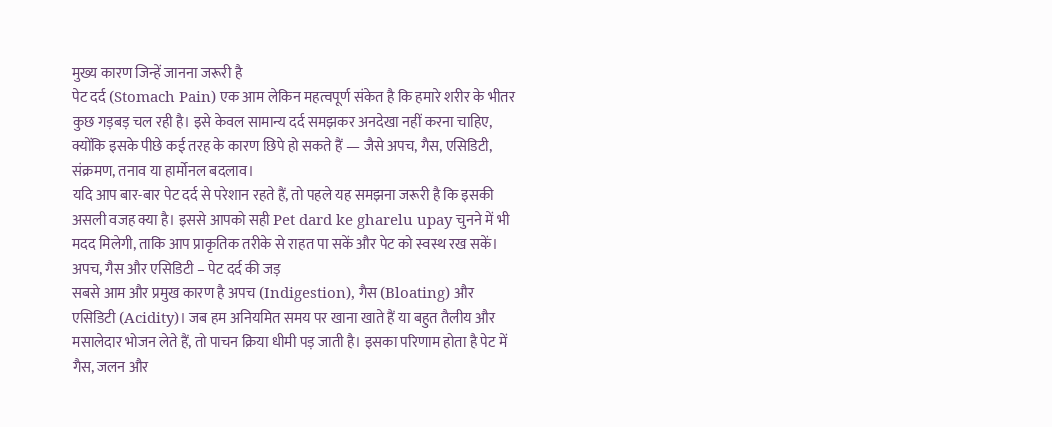मुख्य कारण जिन्हें जानना जरूरी है
पेट दर्द (Stomach Pain) एक आम लेकिन महत्वपूर्ण संकेत है कि हमारे शरीर के भीतर कुछ गड़बड़ चल रही है। इसे केवल सामान्य दर्द समझकर अनदेखा नहीं करना चाहिए, क्योंकि इसके पीछे कई तरह के कारण छिपे हो सकते हैं — जैसे अपच, गैस, एसिडिटी, संक्रमण, तनाव या हार्मोनल बदलाव।
यदि आप बार-बार पेट दर्द से परेशान रहते हैं, तो पहले यह समझना जरूरी है कि इसकी असली वजह क्या है। इससे आपको सही Pet dard ke gharelu upay चुनने में भी मदद मिलेगी, ताकि आप प्राकृतिक तरीके से राहत पा सकें और पेट को स्वस्थ रख सकें।
अपच, गैस और एसिडिटी – पेट दर्द की जड़
सबसे आम और प्रमुख कारण है अपच (Indigestion), गैस (Bloating) और एसिडिटी (Acidity)। जब हम अनियमित समय पर खाना खाते हैं या बहुत तैलीय और मसालेदार भोजन लेते हैं, तो पाचन क्रिया धीमी पड़ जाती है। इसका परिणाम होता है पेट में गैस, जलन और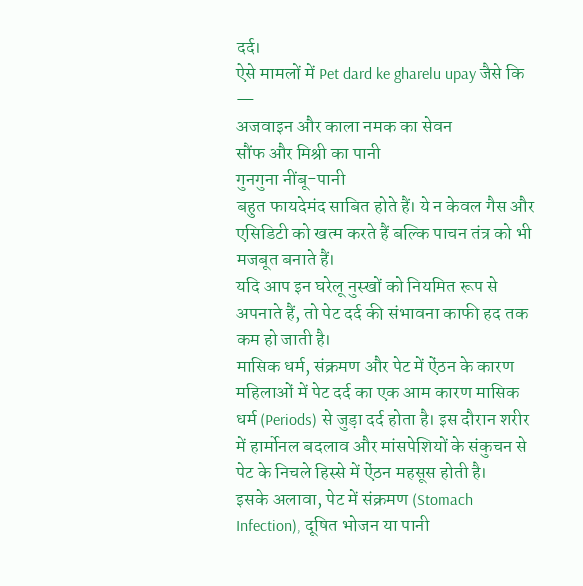दर्द।
ऐसे मामलों में Pet dard ke gharelu upay जैसे कि —
अजवाइन और काला नमक का सेवन
सौंफ और मिश्री का पानी
गुनगुना नींबू-पानी
बहुत फायदेमंद साबित होते हैं। ये न केवल गैस और एसिडिटी को खत्म करते हैं बल्कि पाचन तंत्र को भी मजबूत बनाते हैं।
यदि आप इन घरेलू नुस्खों को नियमित रूप से अपनाते हैं, तो पेट दर्द की संभावना काफी हद तक कम हो जाती है।
मासिक धर्म, संक्रमण और पेट में ऐंठन के कारण
महिलाओं में पेट दर्द का एक आम कारण मासिक धर्म (Periods) से जुड़ा दर्द होता है। इस दौरान शरीर में हार्मोनल बदलाव और मांसपेशियों के संकुचन से पेट के निचले हिस्से में ऐंठन महसूस होती है।
इसके अलावा, पेट में संक्रमण (Stomach Infection), दूषित भोजन या पानी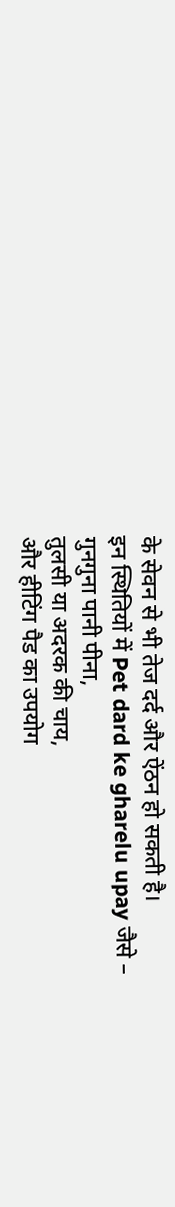के सेवन से भी तेज दर्द और ऐंठन हो सकती है।
इन स्थितियों में Pet dard ke gharelu upay जैसे –
गुनगुना पानी पीना,
तुलसी या अदरक की चाय,
और हीटिंग पैड का उपयोग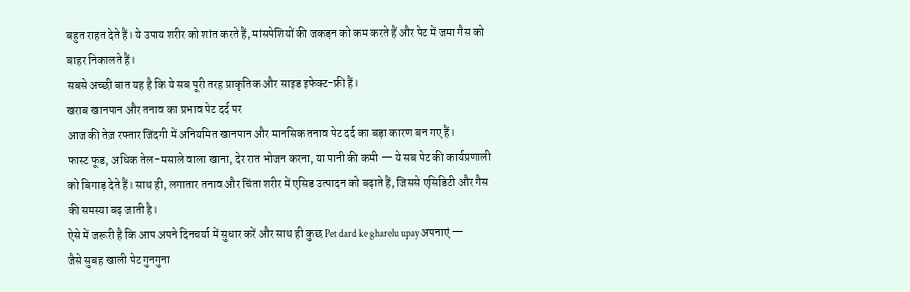बहुत राहत देते हैं। ये उपाय शरीर को शांत करते हैं, मांसपेशियों की जकड़न को कम करते हैं और पेट में जमा गैस को बाहर निकालते हैं।
सबसे अच्छी बात यह है कि ये सब पूरी तरह प्राकृतिक और साइड इफेक्ट-फ्री हैं।
खराब खानपान और तनाव का प्रभाव पेट दर्द पर
आज की तेज़ रफ्तार जिंदगी में अनियमित खानपान और मानसिक तनाव पेट दर्द का बड़ा कारण बन गए हैं।
फास्ट फूड, अधिक तेल-मसाले वाला खाना, देर रात भोजन करना, या पानी की कमी — ये सब पेट की कार्यप्रणाली को बिगाड़ देते हैं। साथ ही, लगातार तनाव और चिंता शरीर में एसिड उत्पादन को बढ़ाते हैं, जिससे एसिडिटी और गैस की समस्या बढ़ जाती है।
ऐसे में जरूरी है कि आप अपने दिनचर्या में सुधार करें और साथ ही कुछ Pet dard ke gharelu upay अपनाएं —
जैसे सुबह खाली पेट गुनगुना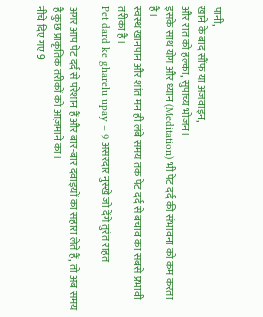पानी,
खाने के बाद सौंफ या अजवाइन,
और रात को हल्का, सुपाच्य भोजन।
इसके साथ योग और ध्यान (Meditation) भी पेट दर्द की संभावना को कम करता है।
स्वस्थ खानपान और शांत मन ही लंबे समय तक पेट दर्द से बचाव का सबसे प्रभावी तरीका है।
Pet dard ke gharelu upay – 9 असरदार नुस्खे जो देंगे तुरंत राहत

अगर आप पेट दर्द से परेशान हैं और बार-बार दवाइयों का सहारा लेते हैं, तो अब समय है कुछ प्राकृतिक तरीकों को आज़माने का।
नीचे दिए गए 9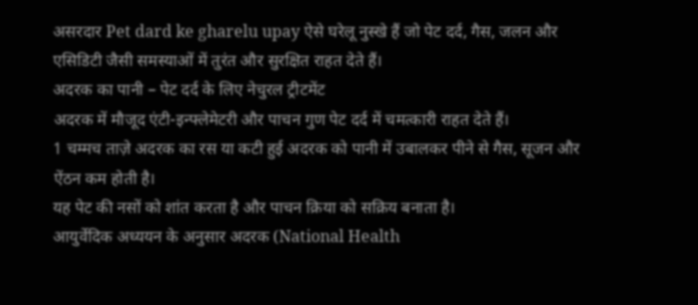असरदार Pet dard ke gharelu upay ऐसे घरेलू नुस्खे हैं जो पेट दर्द, गैस, जलन और एसिडिटी जैसी समस्याओं में तुरंत और सुरक्षित राहत देते हैं।
अदरक का पानी – पेट दर्द के लिए नेचुरल ट्रीटमेंट
अदरक में मौजूद एंटी-इन्फ्लेमेटरी और पाचन गुण पेट दर्द में चमत्कारी राहत देते हैं।
1 चम्मच ताज़े अदरक का रस या कटी हुई अदरक को पानी में उबालकर पीने से गैस, सूजन और ऐंठन कम होती है।
यह पेट की नसों को शांत करता है और पाचन क्रिया को सक्रिय बनाता है।
आयुर्वेदिक अध्ययन के अनुसार अदरक (National Health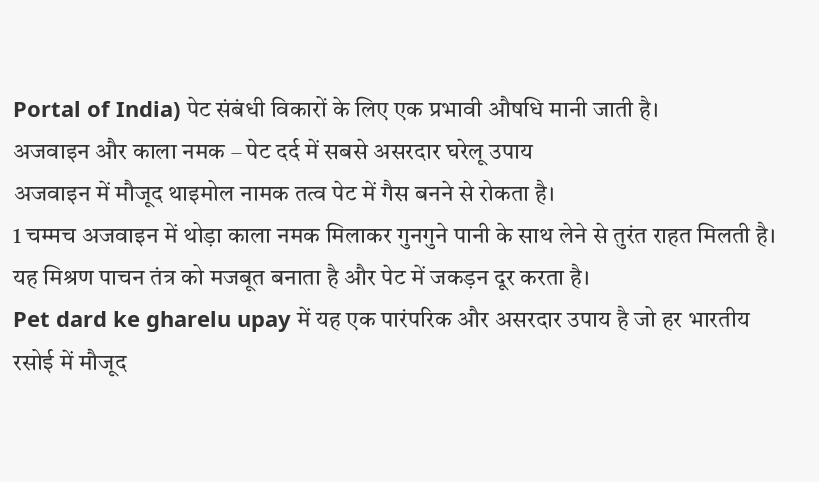Portal of India) पेट संबंधी विकारों के लिए एक प्रभावी औषधि मानी जाती है।
अजवाइन और काला नमक – पेट दर्द में सबसे असरदार घरेलू उपाय
अजवाइन में मौजूद थाइमोल नामक तत्व पेट में गैस बनने से रोकता है।
1 चम्मच अजवाइन में थोड़ा काला नमक मिलाकर गुनगुने पानी के साथ लेने से तुरंत राहत मिलती है।
यह मिश्रण पाचन तंत्र को मजबूत बनाता है और पेट में जकड़न दूर करता है।
Pet dard ke gharelu upay में यह एक पारंपरिक और असरदार उपाय है जो हर भारतीय रसोई में मौजूद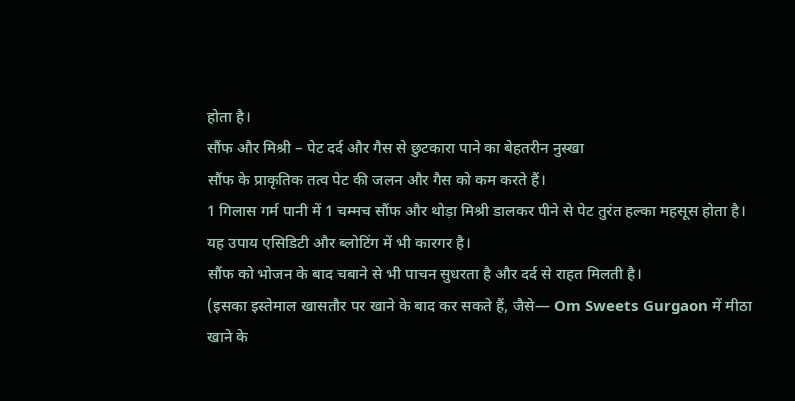होता है।
सौंफ और मिश्री – पेट दर्द और गैस से छुटकारा पाने का बेहतरीन नुस्खा
सौंफ के प्राकृतिक तत्व पेट की जलन और गैस को कम करते हैं।
1 गिलास गर्म पानी में 1 चम्मच सौंफ और थोड़ा मिश्री डालकर पीने से पेट तुरंत हल्का महसूस होता है।
यह उपाय एसिडिटी और ब्लोटिंग में भी कारगर है।
सौंफ को भोजन के बाद चबाने से भी पाचन सुधरता है और दर्द से राहत मिलती है।
(इसका इस्तेमाल खासतौर पर खाने के बाद कर सकते हैं, जैसे— Om Sweets Gurgaon में मीठा खाने के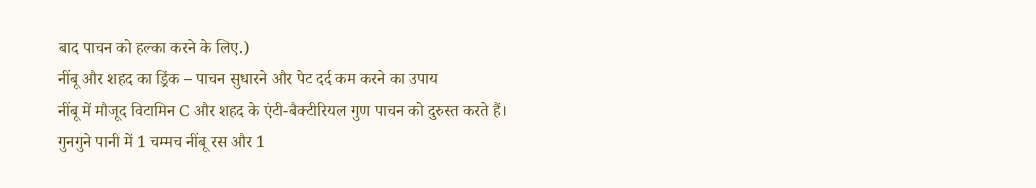बाद पाचन को हल्का करने के लिए.)
नींबू और शहद का ड्रिंक – पाचन सुधारने और पेट दर्द कम करने का उपाय
नींबू में मौजूद विटामिन C और शहद के एंटी-बैक्टीरियल गुण पाचन को दुरुस्त करते हैं।
गुनगुने पानी में 1 चम्मच नींबू रस और 1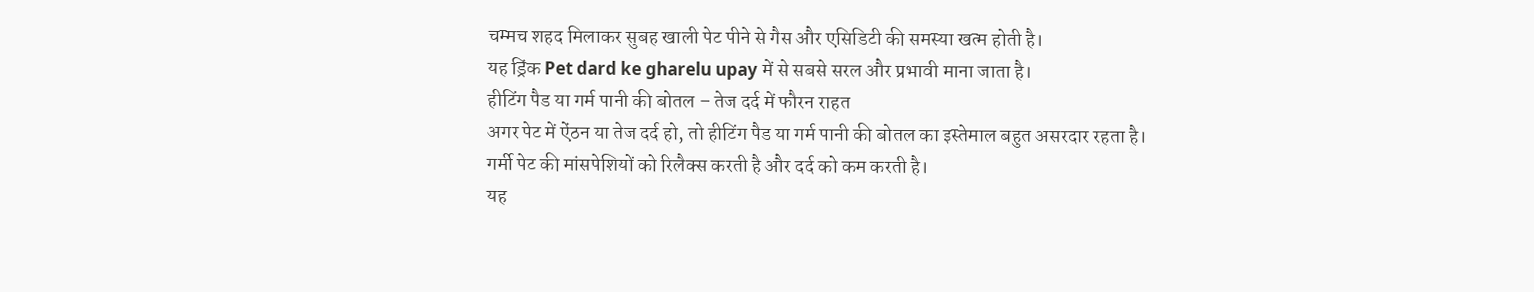चम्मच शहद मिलाकर सुबह खाली पेट पीने से गैस और एसिडिटी की समस्या खत्म होती है।
यह ड्रिंक Pet dard ke gharelu upay में से सबसे सरल और प्रभावी माना जाता है।
हीटिंग पैड या गर्म पानी की बोतल – तेज दर्द में फौरन राहत
अगर पेट में ऐंठन या तेज दर्द हो, तो हीटिंग पैड या गर्म पानी की बोतल का इस्तेमाल बहुत असरदार रहता है।
गर्मी पेट की मांसपेशियों को रिलैक्स करती है और दर्द को कम करती है।
यह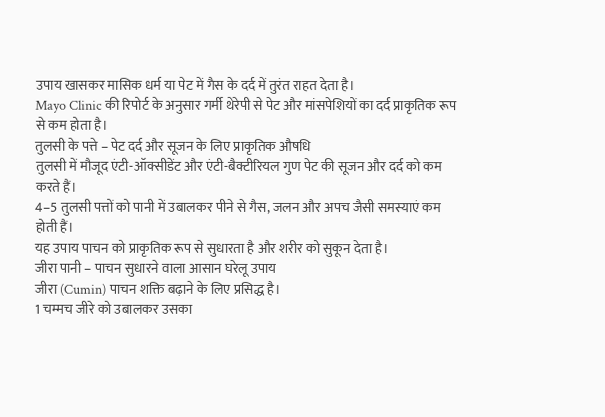उपाय खासकर मासिक धर्म या पेट में गैस के दर्द में तुरंत राहत देता है।
Mayo Clinic की रिपोर्ट के अनुसार गर्मी थेरेपी से पेट और मांसपेशियों का दर्द प्राकृतिक रूप से कम होता है।
तुलसी के पत्ते – पेट दर्द और सूजन के लिए प्राकृतिक औषधि
तुलसी में मौजूद एंटी-ऑक्सीडेंट और एंटी-बैक्टीरियल गुण पेट की सूजन और दर्द को कम करते हैं।
4–5 तुलसी पत्तों को पानी में उबालकर पीने से गैस, जलन और अपच जैसी समस्याएं कम होती हैं।
यह उपाय पाचन को प्राकृतिक रूप से सुधारता है और शरीर को सुकून देता है।
जीरा पानी – पाचन सुधारने वाला आसान घरेलू उपाय
जीरा (Cumin) पाचन शक्ति बढ़ाने के लिए प्रसिद्ध है।
1 चम्मच जीरे को उबालकर उसका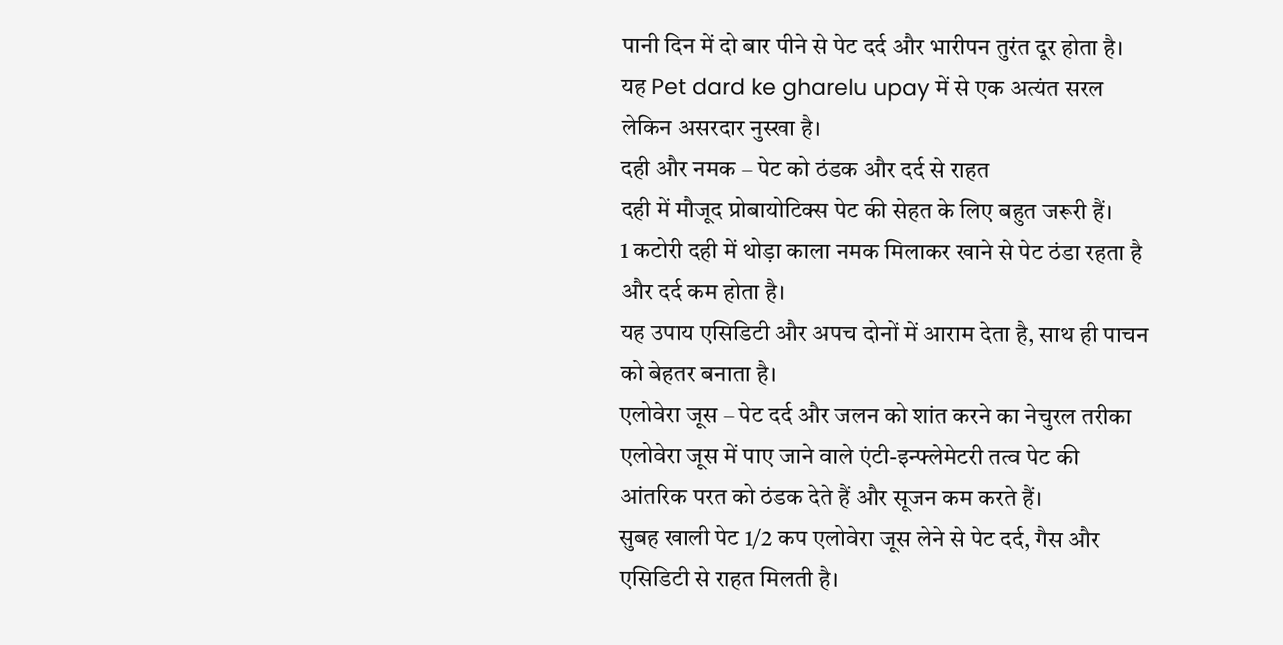पानी दिन में दो बार पीने से पेट दर्द और भारीपन तुरंत दूर होता है।
यह Pet dard ke gharelu upay में से एक अत्यंत सरल लेकिन असरदार नुस्खा है।
दही और नमक – पेट को ठंडक और दर्द से राहत
दही में मौजूद प्रोबायोटिक्स पेट की सेहत के लिए बहुत जरूरी हैं।
1 कटोरी दही में थोड़ा काला नमक मिलाकर खाने से पेट ठंडा रहता है और दर्द कम होता है।
यह उपाय एसिडिटी और अपच दोनों में आराम देता है, साथ ही पाचन को बेहतर बनाता है।
एलोवेरा जूस – पेट दर्द और जलन को शांत करने का नेचुरल तरीका
एलोवेरा जूस में पाए जाने वाले एंटी-इन्फ्लेमेटरी तत्व पेट की आंतरिक परत को ठंडक देते हैं और सूजन कम करते हैं।
सुबह खाली पेट 1/2 कप एलोवेरा जूस लेने से पेट दर्द, गैस और एसिडिटी से राहत मिलती है।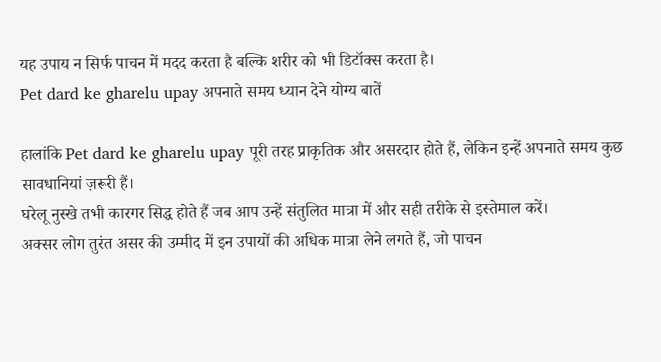यह उपाय न सिर्फ पाचन में मदद करता है बल्कि शरीर को भी डिटॉक्स करता है।
Pet dard ke gharelu upay अपनाते समय ध्यान देने योग्य बातें

हालांकि Pet dard ke gharelu upay पूरी तरह प्राकृतिक और असरदार होते हैं, लेकिन इन्हें अपनाते समय कुछ सावधानियां ज़रूरी हैं।
घरेलू नुस्खे तभी कारगर सिद्ध होते हैं जब आप उन्हें संतुलित मात्रा में और सही तरीके से इस्तेमाल करें।
अक्सर लोग तुरंत असर की उम्मीद में इन उपायों की अधिक मात्रा लेने लगते हैं, जो पाचन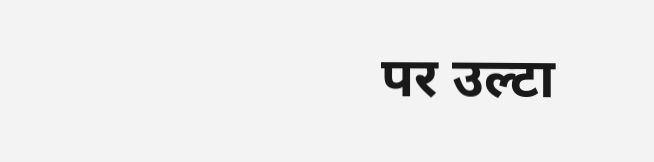पर उल्टा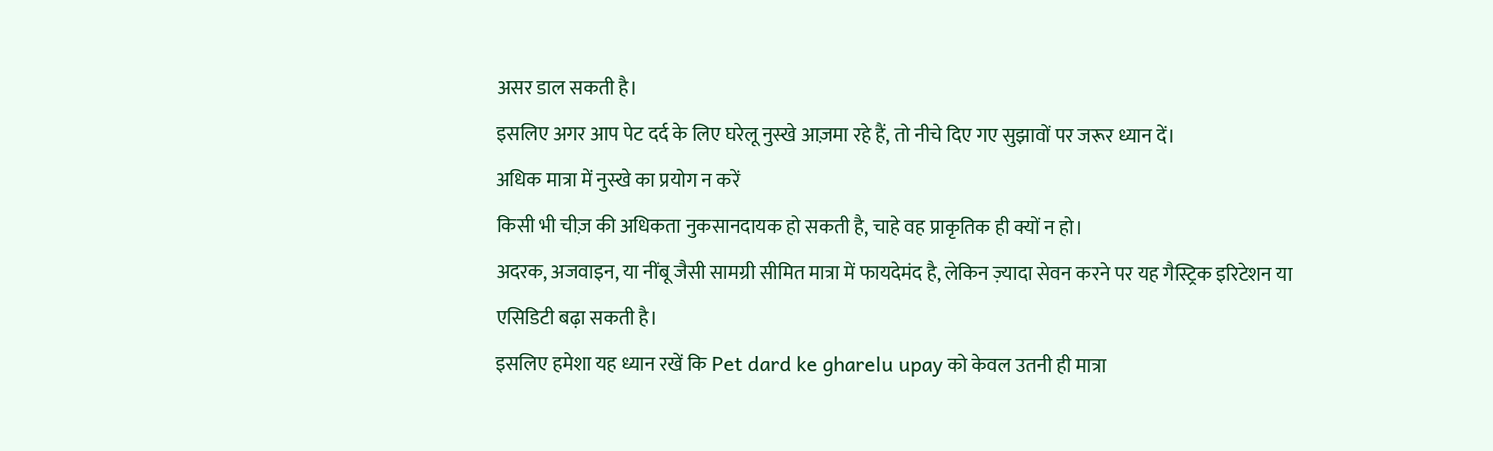असर डाल सकती है।
इसलिए अगर आप पेट दर्द के लिए घरेलू नुस्खे आज़मा रहे हैं, तो नीचे दिए गए सुझावों पर जरूर ध्यान दें।
अधिक मात्रा में नुस्खे का प्रयोग न करें
किसी भी चीज़ की अधिकता नुकसानदायक हो सकती है, चाहे वह प्राकृतिक ही क्यों न हो।
अदरक, अजवाइन, या नींबू जैसी सामग्री सीमित मात्रा में फायदेमंद है, लेकिन ज़्यादा सेवन करने पर यह गैस्ट्रिक इरिटेशन या एसिडिटी बढ़ा सकती है।
इसलिए हमेशा यह ध्यान रखें कि Pet dard ke gharelu upay को केवल उतनी ही मात्रा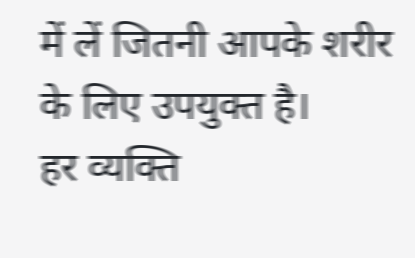में लें जितनी आपके शरीर के लिए उपयुक्त है।
हर व्यक्ति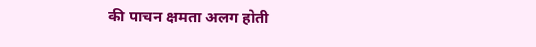की पाचन क्षमता अलग होती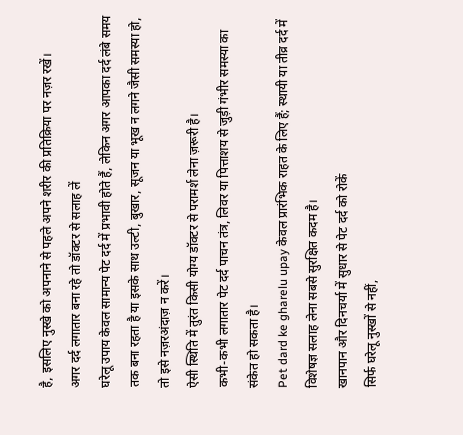है, इसलिए नुस्खे को अपनाने से पहले अपने शरीर की प्रतिक्रिया पर नज़र रखें।
अगर दर्द लगातार बना रहे तो डॉक्टर से सलाह लें
घरेलू उपाय केवल सामान्य पेट दर्द में प्रभावी होते हैं, लेकिन अगर आपका दर्द लंबे समय तक बना रहता है या इसके साथ उल्टी, बुखार, सूजन या भूख न लगने जैसी समस्या हो, तो इसे नज़रअंदाज़ न करें।
ऐसी स्थिति में तुरंत किसी योग्य डॉक्टर से परामर्श लेना ज़रूरी है।
कभी-कभी लगातार पेट दर्द पाचन तंत्र, लिवर या पित्ताशय से जुड़ी गंभीर समस्या का संकेत हो सकता है।
Pet dard ke gharelu upay केवल प्रारंभिक राहत के लिए हैं; स्थायी या तीव्र दर्द में विशेषज्ञ सलाह लेना सबसे सुरक्षित कदम है।
खानपान और दिनचर्या में सुधार से पेट दर्द को रोकें
सिर्फ घरेलू नुस्खों से नहीं,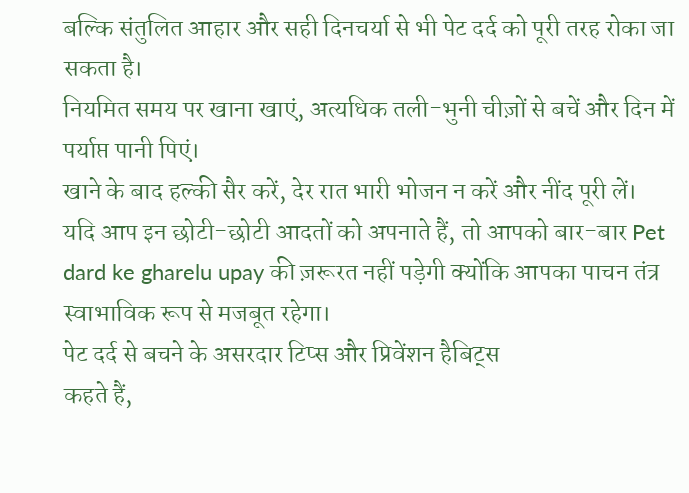बल्कि संतुलित आहार और सही दिनचर्या से भी पेट दर्द को पूरी तरह रोका जा सकता है।
नियमित समय पर खाना खाएं, अत्यधिक तली-भुनी चीज़ों से बचें और दिन में पर्याप्त पानी पिएं।
खाने के बाद हल्की सैर करें, देर रात भारी भोजन न करें और नींद पूरी लें।
यदि आप इन छोटी-छोटी आदतों को अपनाते हैं, तो आपको बार-बार Pet dard ke gharelu upay की ज़रूरत नहीं पड़ेगी क्योंकि आपका पाचन तंत्र स्वाभाविक रूप से मजबूत रहेगा।
पेट दर्द से बचने के असरदार टिप्स और प्रिवेंशन हैबिट्स
कहते हैं,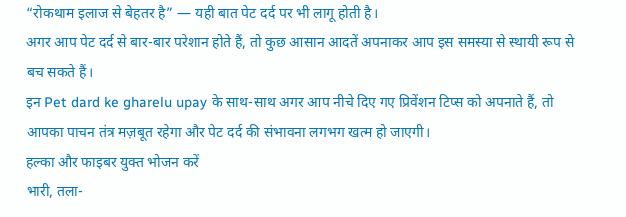“रोकथाम इलाज से बेहतर है” — यही बात पेट दर्द पर भी लागू होती है।
अगर आप पेट दर्द से बार-बार परेशान होते हैं, तो कुछ आसान आदतें अपनाकर आप इस समस्या से स्थायी रूप से बच सकते हैं।
इन Pet dard ke gharelu upay के साथ-साथ अगर आप नीचे दिए गए प्रिवेंशन टिप्स को अपनाते हैं, तो आपका पाचन तंत्र मज़बूत रहेगा और पेट दर्द की संभावना लगभग खत्म हो जाएगी।
हल्का और फाइबर युक्त भोजन करें
भारी, तला-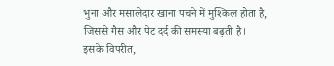भुना और मसालेदार खाना पचने में मुश्किल होता है, जिससे गैस और पेट दर्द की समस्या बढ़ती है।
इसके विपरीत,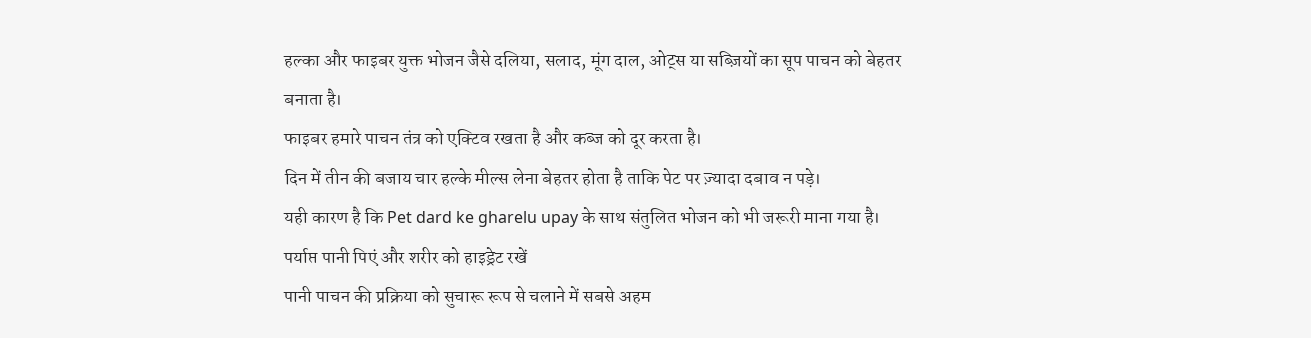हल्का और फाइबर युक्त भोजन जैसे दलिया, सलाद, मूंग दाल, ओट्स या सब्ज़ियों का सूप पाचन को बेहतर बनाता है।
फाइबर हमारे पाचन तंत्र को एक्टिव रखता है और कब्ज को दूर करता है।
दिन में तीन की बजाय चार हल्के मील्स लेना बेहतर होता है ताकि पेट पर ज़्यादा दबाव न पड़े।
यही कारण है कि Pet dard ke gharelu upay के साथ संतुलित भोजन को भी जरूरी माना गया है।
पर्याप्त पानी पिएं और शरीर को हाइड्रेट रखें
पानी पाचन की प्रक्रिया को सुचारू रूप से चलाने में सबसे अहम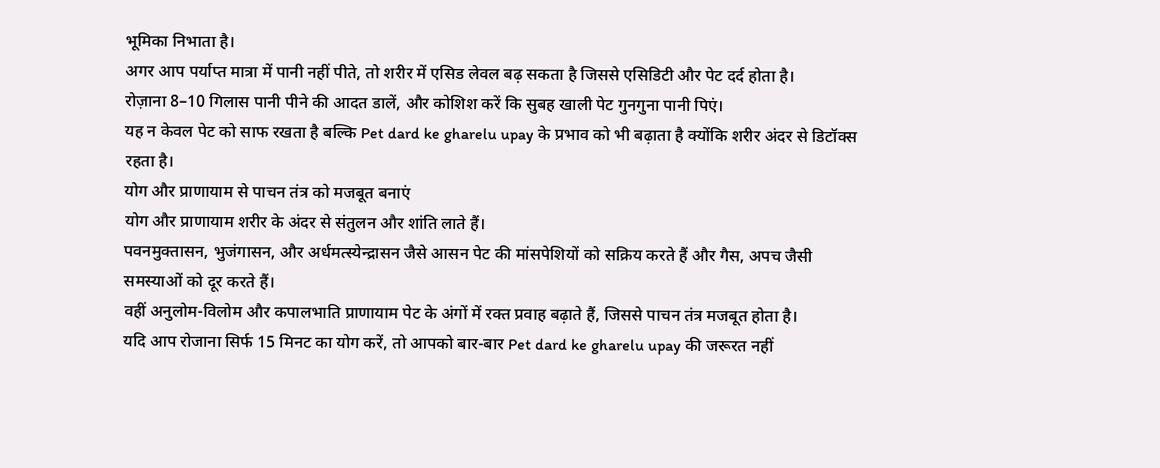भूमिका निभाता है।
अगर आप पर्याप्त मात्रा में पानी नहीं पीते, तो शरीर में एसिड लेवल बढ़ सकता है जिससे एसिडिटी और पेट दर्द होता है।
रोज़ाना 8–10 गिलास पानी पीने की आदत डालें, और कोशिश करें कि सुबह खाली पेट गुनगुना पानी पिएं।
यह न केवल पेट को साफ रखता है बल्कि Pet dard ke gharelu upay के प्रभाव को भी बढ़ाता है क्योंकि शरीर अंदर से डिटॉक्स रहता है।
योग और प्राणायाम से पाचन तंत्र को मजबूत बनाएं
योग और प्राणायाम शरीर के अंदर से संतुलन और शांति लाते हैं।
पवनमुक्तासन, भुजंगासन, और अर्धमत्स्येन्द्रासन जैसे आसन पेट की मांसपेशियों को सक्रिय करते हैं और गैस, अपच जैसी समस्याओं को दूर करते हैं।
वहीं अनुलोम-विलोम और कपालभाति प्राणायाम पेट के अंगों में रक्त प्रवाह बढ़ाते हैं, जिससे पाचन तंत्र मजबूत होता है।
यदि आप रोजाना सिर्फ 15 मिनट का योग करें, तो आपको बार-बार Pet dard ke gharelu upay की जरूरत नहीं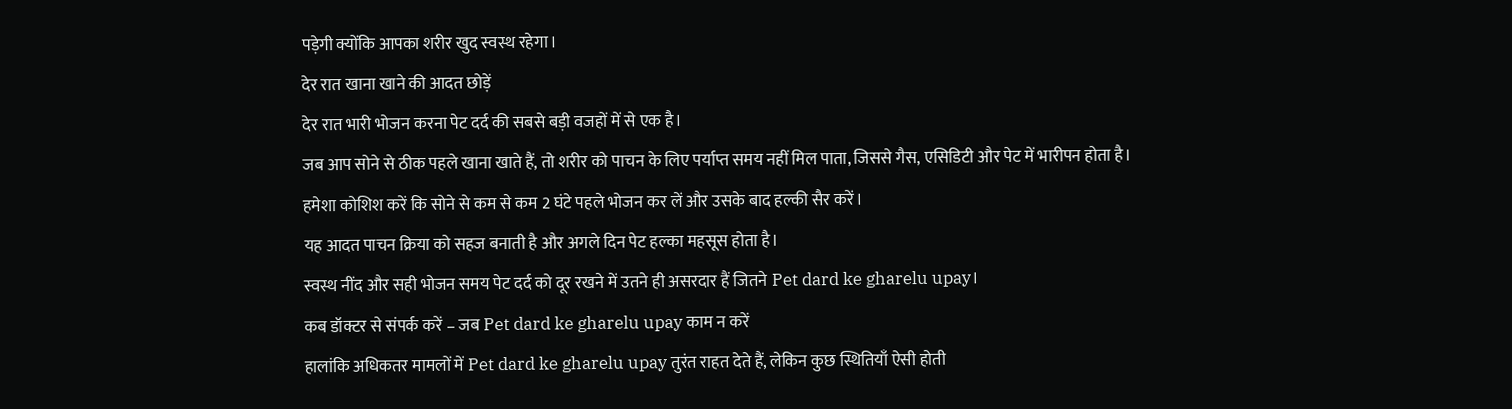पड़ेगी क्योंकि आपका शरीर खुद स्वस्थ रहेगा।
देर रात खाना खाने की आदत छोड़ें
देर रात भारी भोजन करना पेट दर्द की सबसे बड़ी वजहों में से एक है।
जब आप सोने से ठीक पहले खाना खाते हैं, तो शरीर को पाचन के लिए पर्याप्त समय नहीं मिल पाता, जिससे गैस, एसिडिटी और पेट में भारीपन होता है।
हमेशा कोशिश करें कि सोने से कम से कम 2 घंटे पहले भोजन कर लें और उसके बाद हल्की सैर करें।
यह आदत पाचन क्रिया को सहज बनाती है और अगले दिन पेट हल्का महसूस होता है।
स्वस्थ नींद और सही भोजन समय पेट दर्द को दूर रखने में उतने ही असरदार हैं जितने Pet dard ke gharelu upay।
कब डॉक्टर से संपर्क करें – जब Pet dard ke gharelu upay काम न करें
हालांकि अधिकतर मामलों में Pet dard ke gharelu upay तुरंत राहत देते हैं, लेकिन कुछ स्थितियाँ ऐसी होती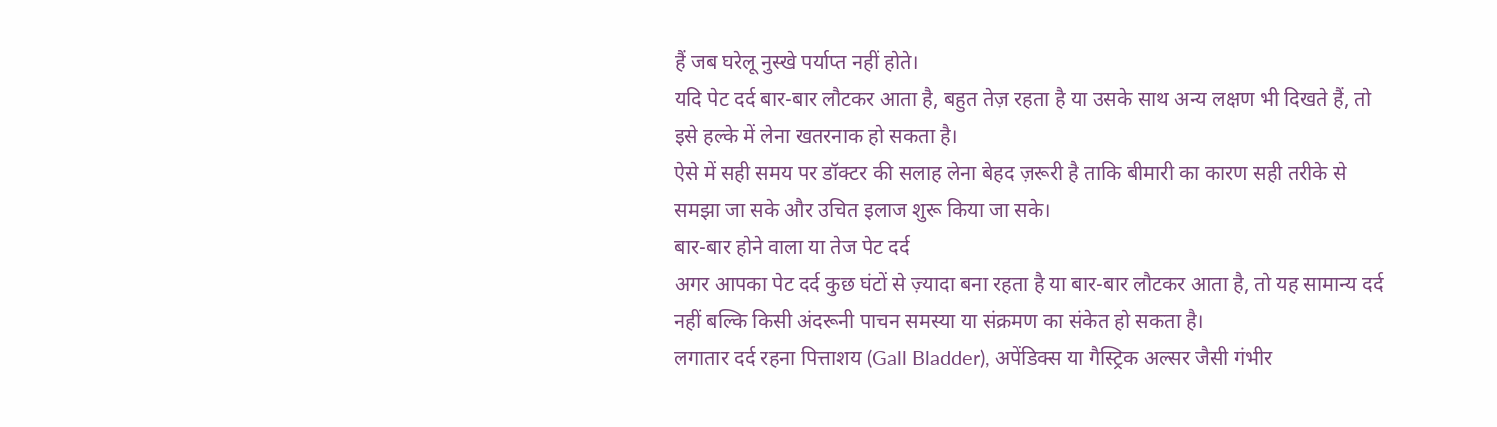हैं जब घरेलू नुस्खे पर्याप्त नहीं होते।
यदि पेट दर्द बार-बार लौटकर आता है, बहुत तेज़ रहता है या उसके साथ अन्य लक्षण भी दिखते हैं, तो इसे हल्के में लेना खतरनाक हो सकता है।
ऐसे में सही समय पर डॉक्टर की सलाह लेना बेहद ज़रूरी है ताकि बीमारी का कारण सही तरीके से समझा जा सके और उचित इलाज शुरू किया जा सके।
बार-बार होने वाला या तेज पेट दर्द
अगर आपका पेट दर्द कुछ घंटों से ज़्यादा बना रहता है या बार-बार लौटकर आता है, तो यह सामान्य दर्द नहीं बल्कि किसी अंदरूनी पाचन समस्या या संक्रमण का संकेत हो सकता है।
लगातार दर्द रहना पित्ताशय (Gall Bladder), अपेंडिक्स या गैस्ट्रिक अल्सर जैसी गंभीर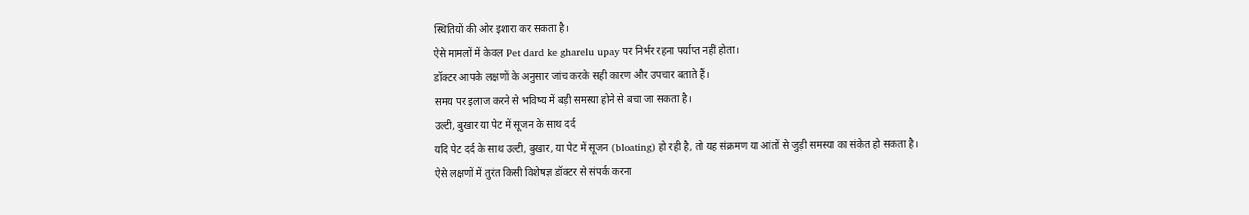स्थितियों की ओर इशारा कर सकता है।
ऐसे मामलों में केवल Pet dard ke gharelu upay पर निर्भर रहना पर्याप्त नहीं होता।
डॉक्टर आपके लक्षणों के अनुसार जांच करके सही कारण और उपचार बताते हैं।
समय पर इलाज करने से भविष्य में बड़ी समस्या होने से बचा जा सकता है।
उल्टी, बुखार या पेट में सूजन के साथ दर्द
यदि पेट दर्द के साथ उल्टी, बुखार, या पेट में सूजन (bloating) हो रही है, तो यह संक्रमण या आंतों से जुड़ी समस्या का संकेत हो सकता है।
ऐसे लक्षणों में तुरंत किसी विशेषज्ञ डॉक्टर से संपर्क करना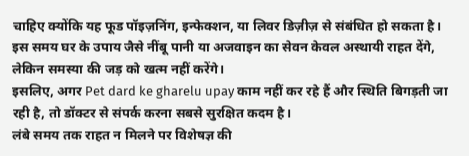चाहिए क्योंकि यह फूड पॉइज़निंग, इन्फेक्शन, या लिवर डिज़ीज़ से संबंधित हो सकता है।
इस समय घर के उपाय जैसे नींबू पानी या अजवाइन का सेवन केवल अस्थायी राहत देंगे, लेकिन समस्या की जड़ को खत्म नहीं करेंगे।
इसलिए, अगर Pet dard ke gharelu upay काम नहीं कर रहे हैं और स्थिति बिगड़ती जा रही है, तो डॉक्टर से संपर्क करना सबसे सुरक्षित कदम है।
लंबे समय तक राहत न मिलने पर विशेषज्ञ की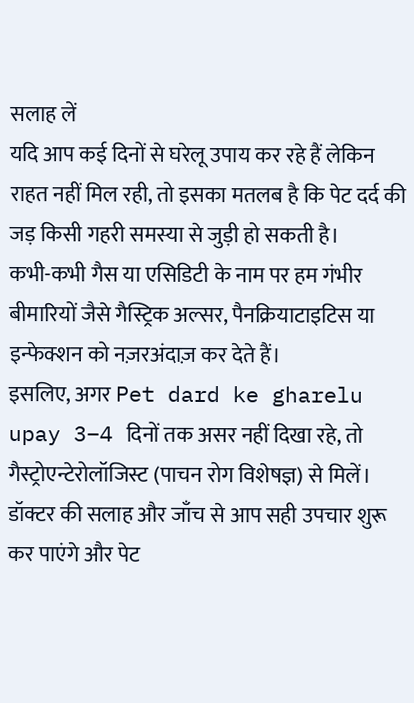सलाह लें
यदि आप कई दिनों से घरेलू उपाय कर रहे हैं लेकिन राहत नहीं मिल रही, तो इसका मतलब है कि पेट दर्द की जड़ किसी गहरी समस्या से जुड़ी हो सकती है।
कभी-कभी गैस या एसिडिटी के नाम पर हम गंभीर बीमारियों जैसे गैस्ट्रिक अल्सर, पैनक्रियाटाइटिस या इन्फेक्शन को नज़रअंदाज़ कर देते हैं।
इसलिए, अगर Pet dard ke gharelu upay 3–4 दिनों तक असर नहीं दिखा रहे, तो गैस्ट्रोएन्टेरोलॉजिस्ट (पाचन रोग विशेषज्ञ) से मिलें।
डॉक्टर की सलाह और जाँच से आप सही उपचार शुरू कर पाएंगे और पेट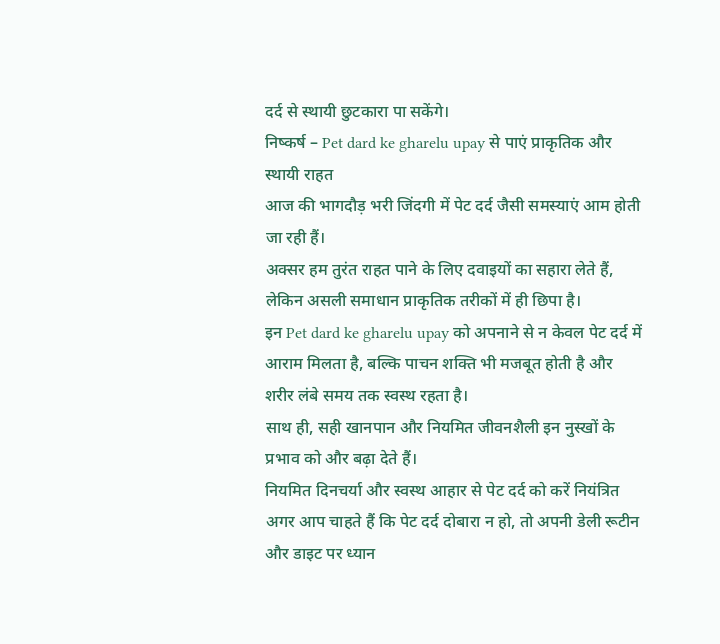दर्द से स्थायी छुटकारा पा सकेंगे।
निष्कर्ष – Pet dard ke gharelu upay से पाएं प्राकृतिक और स्थायी राहत
आज की भागदौड़ भरी जिंदगी में पेट दर्द जैसी समस्याएं आम होती जा रही हैं।
अक्सर हम तुरंत राहत पाने के लिए दवाइयों का सहारा लेते हैं, लेकिन असली समाधान प्राकृतिक तरीकों में ही छिपा है।
इन Pet dard ke gharelu upay को अपनाने से न केवल पेट दर्द में आराम मिलता है, बल्कि पाचन शक्ति भी मजबूत होती है और शरीर लंबे समय तक स्वस्थ रहता है।
साथ ही, सही खानपान और नियमित जीवनशैली इन नुस्खों के प्रभाव को और बढ़ा देते हैं।
नियमित दिनचर्या और स्वस्थ आहार से पेट दर्द को करें नियंत्रित
अगर आप चाहते हैं कि पेट दर्द दोबारा न हो, तो अपनी डेली रूटीन और डाइट पर ध्यान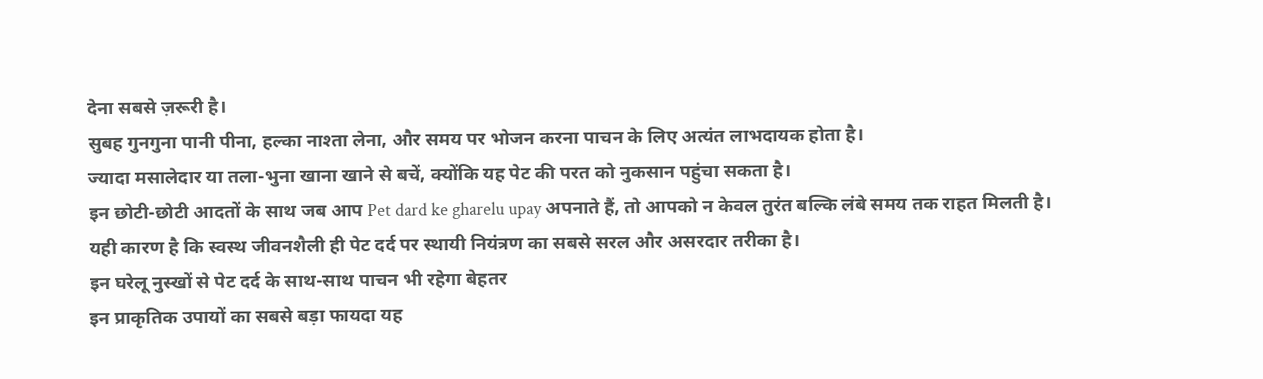देना सबसे ज़रूरी है।
सुबह गुनगुना पानी पीना, हल्का नाश्ता लेना, और समय पर भोजन करना पाचन के लिए अत्यंत लाभदायक होता है।
ज्यादा मसालेदार या तला-भुना खाना खाने से बचें, क्योंकि यह पेट की परत को नुकसान पहुंचा सकता है।
इन छोटी-छोटी आदतों के साथ जब आप Pet dard ke gharelu upay अपनाते हैं, तो आपको न केवल तुरंत बल्कि लंबे समय तक राहत मिलती है।
यही कारण है कि स्वस्थ जीवनशैली ही पेट दर्द पर स्थायी नियंत्रण का सबसे सरल और असरदार तरीका है।
इन घरेलू नुस्खों से पेट दर्द के साथ-साथ पाचन भी रहेगा बेहतर
इन प्राकृतिक उपायों का सबसे बड़ा फायदा यह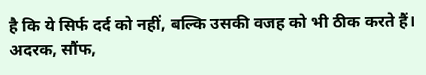है कि ये सिर्फ दर्द को नहीं, बल्कि उसकी वजह को भी ठीक करते हैं।
अदरक, सौंफ,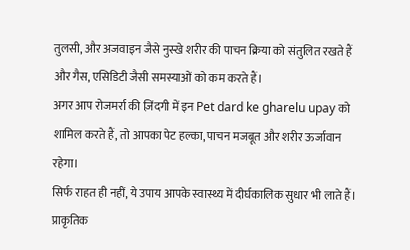तुलसी, और अजवाइन जैसे नुस्खे शरीर की पाचन क्रिया को संतुलित रखते हैं और गैस, एसिडिटी जैसी समस्याओं को कम करते हैं।
अगर आप रोजमर्रा की ज़िंदगी में इन Pet dard ke gharelu upay को शामिल करते हैं, तो आपका पेट हल्का, पाचन मजबूत और शरीर ऊर्जावान रहेगा।
सिर्फ राहत ही नहीं, ये उपाय आपके स्वास्थ्य में दीर्घकालिक सुधार भी लाते हैं।
प्राकृतिक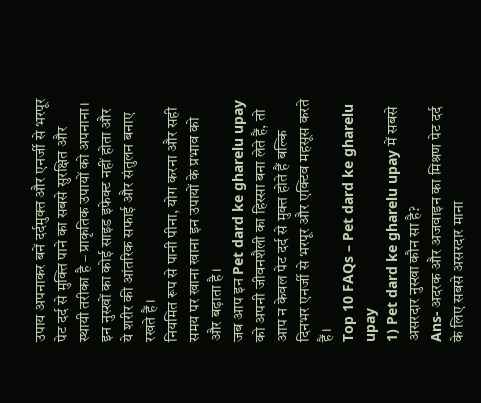उपाय अपनाकर बनें दर्दमुक्त और एनर्जी से भरपूर
पेट दर्द से मुक्ति पाने का सबसे सुरक्षित और स्थायी तरीका है – प्राकृतिक उपायों को अपनाना।
इन नुस्खों का कोई साइड इफेक्ट नहीं होता और ये शरीर की आंतरिक सफाई और संतुलन बनाए रखते हैं।
नियमित रूप से पानी पीना, योग करना और सही समय पर खाना खाना इन उपायों के प्रभाव को और बढ़ाता है।
जब आप इन Pet dard ke gharelu upay को अपनी जीवनशैली का हिस्सा बना लेते हैं, तो आप न केवल पेट दर्द से मुक्त होते हैं बल्कि दिनभर एनर्जी से भरपूर और एक्टिव महसूस करते हैं।
Top 10 FAQs – Pet dard ke gharelu upay
1) Pet dard ke gharelu upay में सबसे असरदार नुस्खा कौन सा है?
Ans- अदरक और अजवाइन का मिश्रण पेट दर्द के लिए सबसे असरदार माना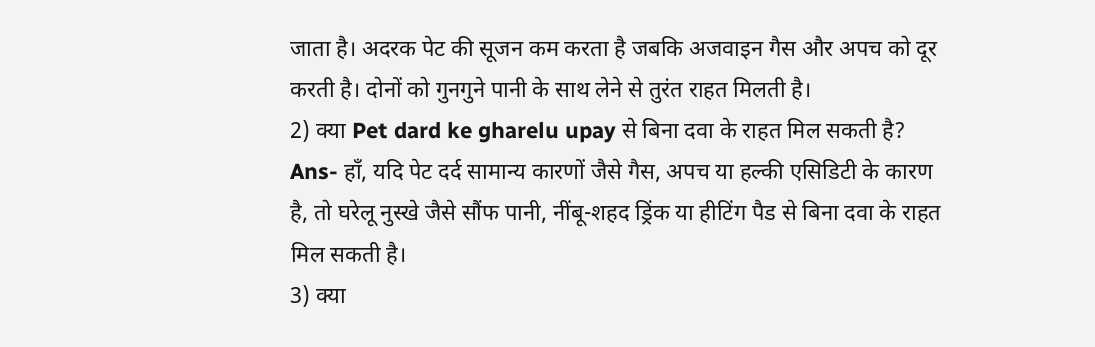जाता है। अदरक पेट की सूजन कम करता है जबकि अजवाइन गैस और अपच को दूर करती है। दोनों को गुनगुने पानी के साथ लेने से तुरंत राहत मिलती है।
2) क्या Pet dard ke gharelu upay से बिना दवा के राहत मिल सकती है?
Ans- हाँ, यदि पेट दर्द सामान्य कारणों जैसे गैस, अपच या हल्की एसिडिटी के कारण है, तो घरेलू नुस्खे जैसे सौंफ पानी, नींबू-शहद ड्रिंक या हीटिंग पैड से बिना दवा के राहत मिल सकती है।
3) क्या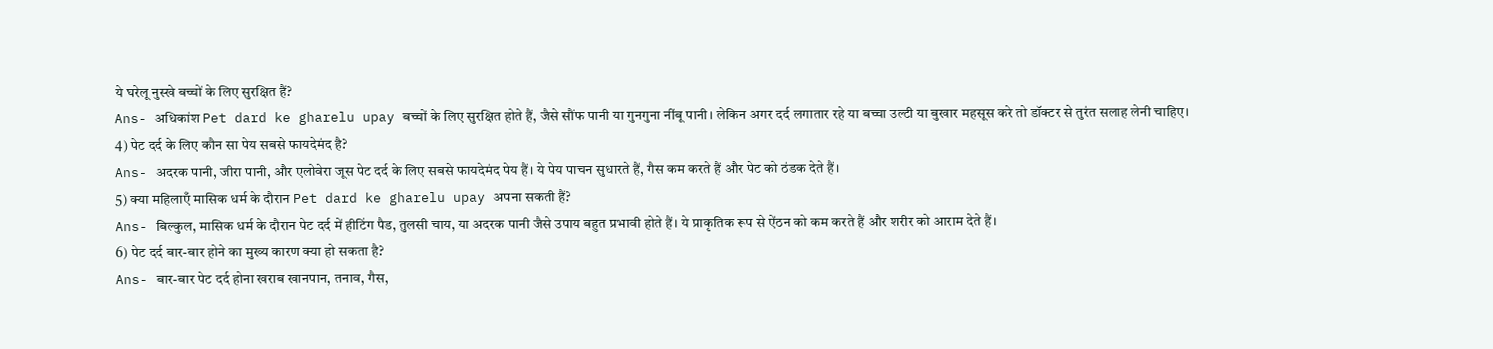ये घरेलू नुस्खे बच्चों के लिए सुरक्षित हैं?
Ans- अधिकांश Pet dard ke gharelu upay बच्चों के लिए सुरक्षित होते हैं, जैसे सौंफ पानी या गुनगुना नींबू पानी। लेकिन अगर दर्द लगातार रहे या बच्चा उल्टी या बुखार महसूस करे तो डॉक्टर से तुरंत सलाह लेनी चाहिए।
4) पेट दर्द के लिए कौन सा पेय सबसे फायदेमंद है?
Ans- अदरक पानी, जीरा पानी, और एलोवेरा जूस पेट दर्द के लिए सबसे फायदेमंद पेय हैं। ये पेय पाचन सुधारते हैं, गैस कम करते हैं और पेट को ठंडक देते हैं।
5) क्या महिलाएँ मासिक धर्म के दौरान Pet dard ke gharelu upay अपना सकती हैं?
Ans- बिल्कुल, मासिक धर्म के दौरान पेट दर्द में हीटिंग पैड, तुलसी चाय, या अदरक पानी जैसे उपाय बहुत प्रभावी होते हैं। ये प्राकृतिक रूप से ऐंठन को कम करते हैं और शरीर को आराम देते हैं।
6) पेट दर्द बार-बार होने का मुख्य कारण क्या हो सकता है?
Ans- बार-बार पेट दर्द होना खराब खानपान, तनाव, गैस,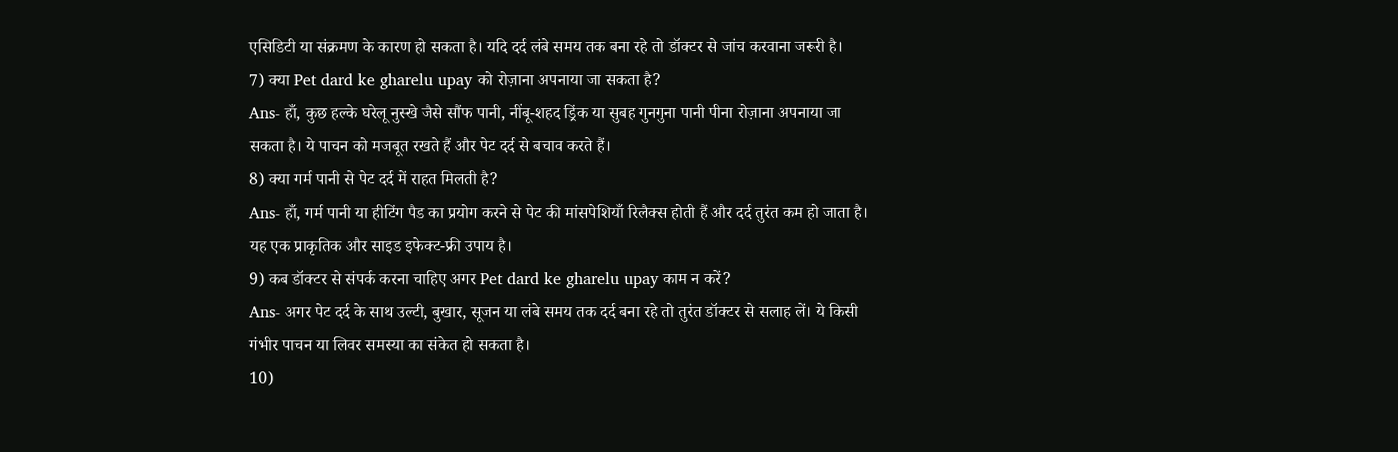एसिडिटी या संक्रमण के कारण हो सकता है। यदि दर्द लंबे समय तक बना रहे तो डॉक्टर से जांच करवाना जरूरी है।
7) क्या Pet dard ke gharelu upay को रोज़ाना अपनाया जा सकता है?
Ans- हाँ, कुछ हल्के घरेलू नुस्खे जैसे सौंफ पानी, नींबू-शहद ड्रिंक या सुबह गुनगुना पानी पीना रोज़ाना अपनाया जा सकता है। ये पाचन को मजबूत रखते हैं और पेट दर्द से बचाव करते हैं।
8) क्या गर्म पानी से पेट दर्द में राहत मिलती है?
Ans- हाँ, गर्म पानी या हीटिंग पैड का प्रयोग करने से पेट की मांसपेशियाँ रिलैक्स होती हैं और दर्द तुरंत कम हो जाता है। यह एक प्राकृतिक और साइड इफेक्ट-फ्री उपाय है।
9) कब डॉक्टर से संपर्क करना चाहिए अगर Pet dard ke gharelu upay काम न करें?
Ans- अगर पेट दर्द के साथ उल्टी, बुखार, सूजन या लंबे समय तक दर्द बना रहे तो तुरंत डॉक्टर से सलाह लें। ये किसी गंभीर पाचन या लिवर समस्या का संकेत हो सकता है।
10)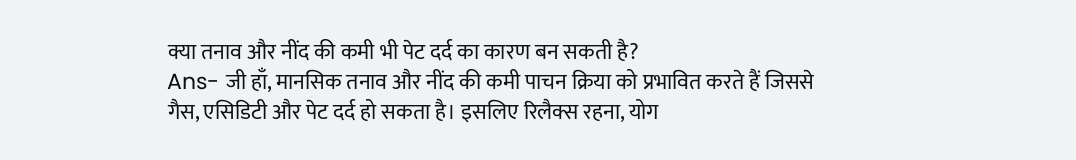क्या तनाव और नींद की कमी भी पेट दर्द का कारण बन सकती है?
Ans- जी हाँ, मानसिक तनाव और नींद की कमी पाचन क्रिया को प्रभावित करते हैं जिससे गैस, एसिडिटी और पेट दर्द हो सकता है। इसलिए रिलैक्स रहना, योग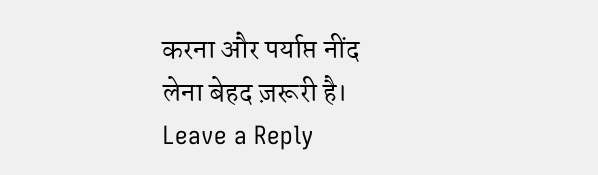करना और पर्याप्त नींद लेना बेहद ज़रूरी है।
Leave a Reply